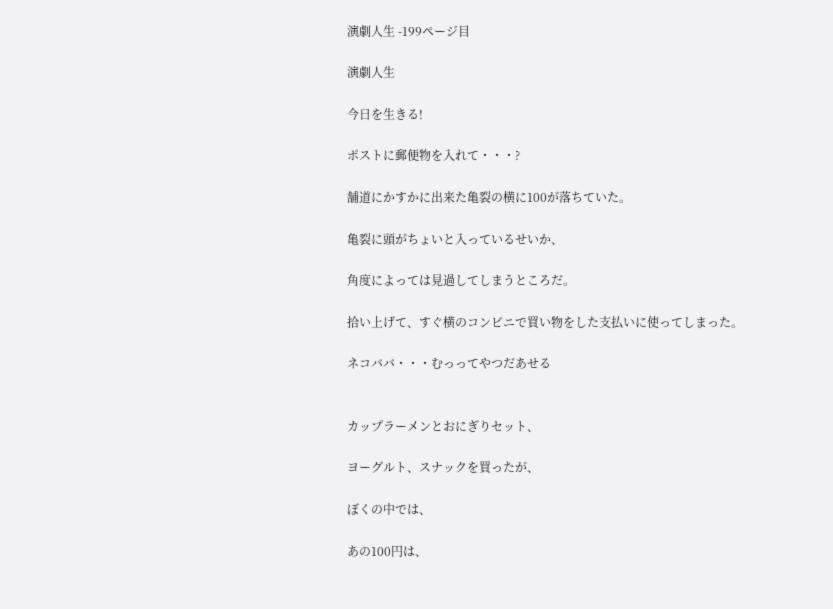演劇人生 -199ページ目

演劇人生

今日を生きる!

ポストに郵便物を入れて・・・?

舗道にかすかに出来た亀裂の横に100が落ちていた。

亀裂に頭がちょいと入っているせいか、

角度によっては見過してしまうところだ。

拾い上げて、すぐ横のコンビニで買い物をした支払いに使ってしまった。

ネコババ・・・むっってやつだあせる


カップラーメンとおにぎりセット、

ヨーグルト、スナックを買ったが、

ぼくの中では、

あの100円は、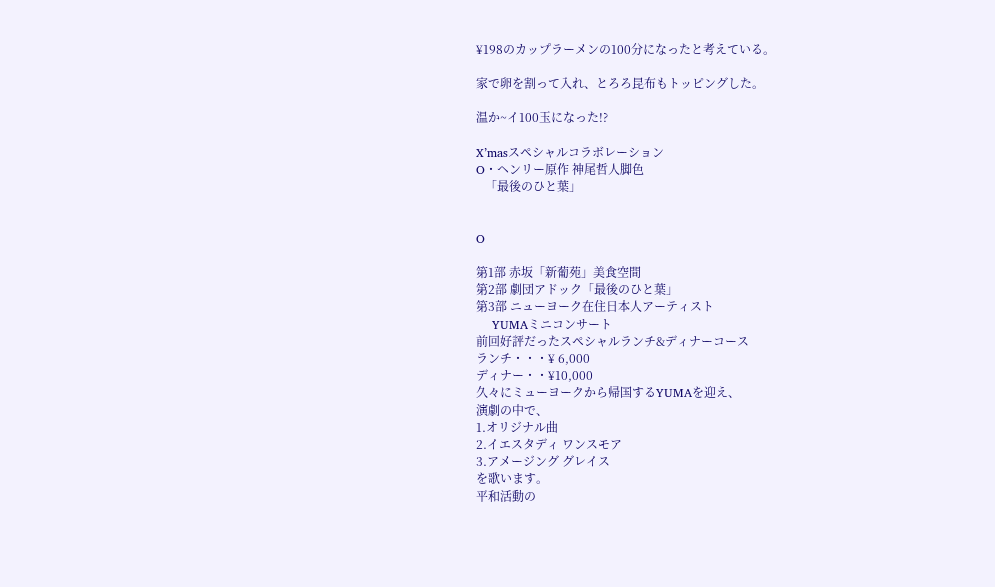¥198のカップラーメンの100分になったと考えている。

家で卵を割って入れ、とろろ昆布もトッピングした。

温か~イ100玉になった!?

X’masスペシャルコラボレーション
O・ヘンリー原作 神尾哲人脚色
   「最後のひと葉」


O

第1部 赤坂「新葡苑」美食空間
第2部 劇団アドック「最後のひと葉」
第3部 ニューヨーク在住日本人アーティスト
    YUMAミニコンサート
前回好評だったスペシャルランチ&ディナーコース
ランチ・・・¥ 6,000
ディナー・・¥10,000
久々にミューヨークから帰国するYUMAを迎え、
演劇の中で、
1.オリジナル曲
2.イエスタディ ワンスモア
3.アメージング グレイス
を歌います。
平和活動の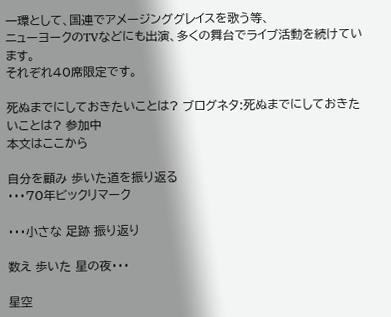一環として、国連でアメージンググレイスを歌う等、
ニューヨークのTVなどにも出演、多くの舞台でライブ活動を続けています。
それぞれ40席限定です。

死ぬまでにしておきたいことは? ブログネタ:死ぬまでにしておきたいことは? 参加中
本文はここから

自分を顧み 歩いた道を振り返る
・・・70年ビックリマーク

・・・小さな 足跡 振り返り

数え 歩いた 星の夜・・・

星空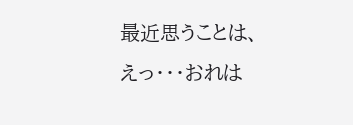最近思うことは、
えっ・・・おれは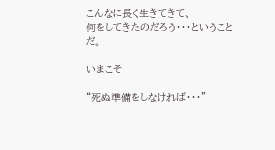こんなに長く生きてきて、
何をしてきたのだろう・・・ということだ。

いまこそ

“死ぬ準備をしなければ・・・”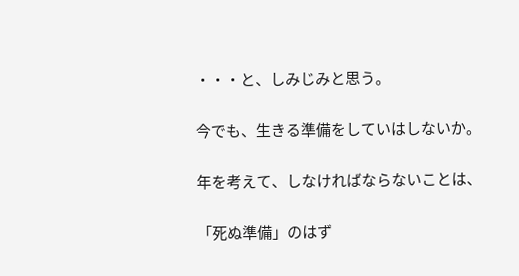・・・と、しみじみと思う。

今でも、生きる準備をしていはしないか。

年を考えて、しなければならないことは、

「死ぬ準備」のはず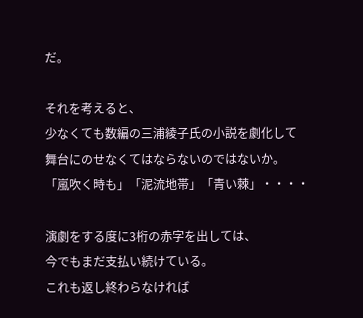だ。

それを考えると、
少なくても数編の三浦綾子氏の小説を劇化して
舞台にのせなくてはならないのではないか。
「嵐吹く時も」「泥流地帯」「青い棘」・・・・

演劇をする度に3桁の赤字を出しては、
今でもまだ支払い続けている。
これも返し終わらなければ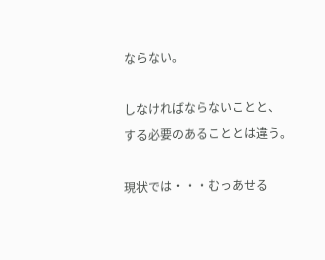ならない。

しなければならないことと、
する必要のあることとは違う。

現状では・・・むっあせる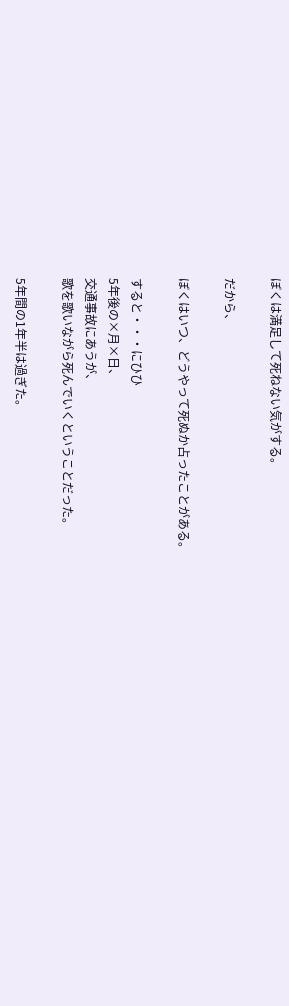ぼくは満足して死ねない気がする。

だから、

ぼくはいつ、どうやって死ぬか占ったことがある。

すると・・・にひひ
5年後の×月×日、
交通事故にあうが、
歌を歌いながら死んでいくということだった。

5年間の1年半は過ぎた。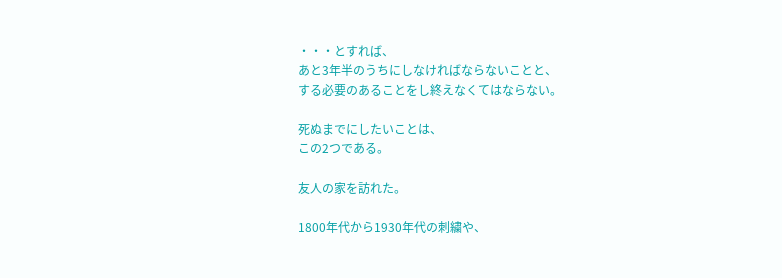・・・とすれば、
あと3年半のうちにしなければならないことと、
する必要のあることをし終えなくてはならない。

死ぬまでにしたいことは、
この2つである。

友人の家を訪れた。

1800年代から1930年代の刺繍や、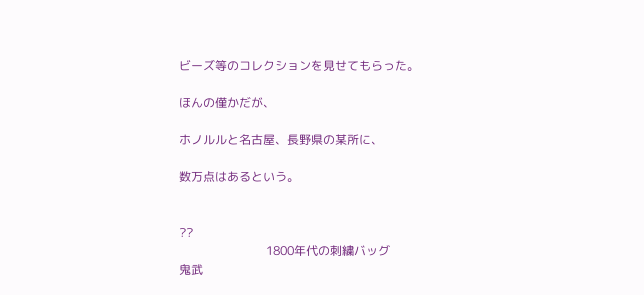ビーズ等のコレクションを見せてもらった。

ほんの僅かだが、

ホノルルと名古屋、長野県の某所に、

数万点はあるという。


??
                             1800年代の刺繍バッグ
鬼武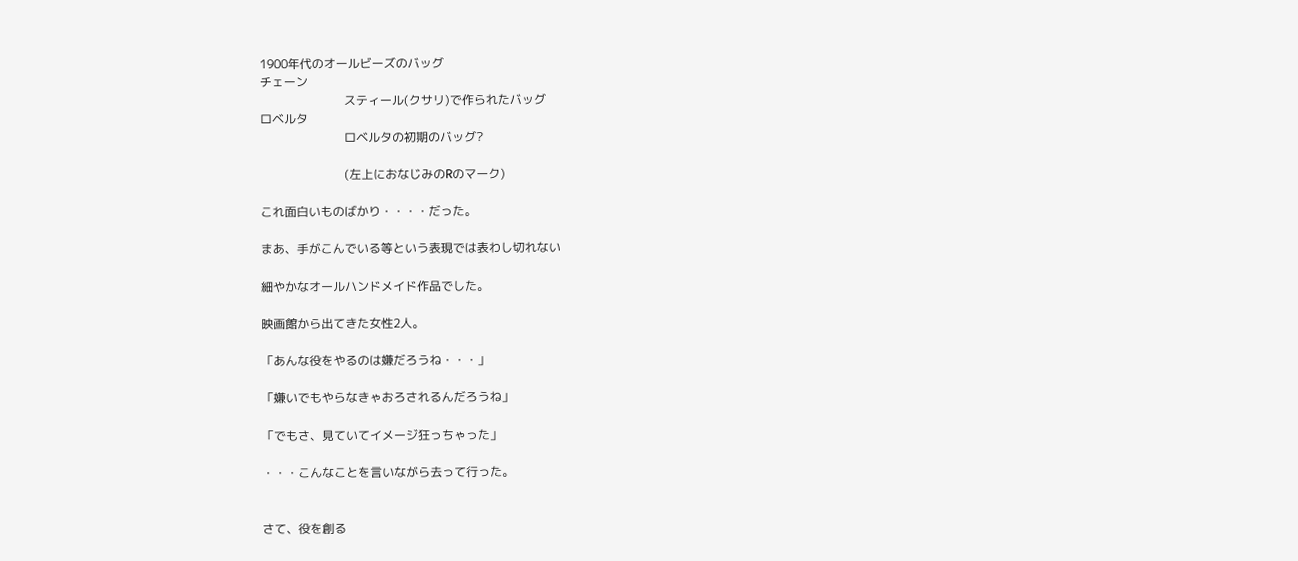1900年代のオールビーズのバッグ
チェーン
                            スティール(クサリ)で作られたバッグ
ロベルタ
                            ロベルタの初期のバッグ?

                            (左上におなじみのRのマーク)

これ面白いものばかり・・・・だった。

まあ、手がこんでいる等という表現では表わし切れない

細やかなオールハンドメイド作品でした。

映画館から出てきた女性2人。

「あんな役をやるのは嫌だろうね・・・」

「嫌いでもやらなきゃおろされるんだろうね」

「でもさ、見ていてイメージ狂っちゃった」

・・・こんなことを言いながら去って行った。


さて、役を創る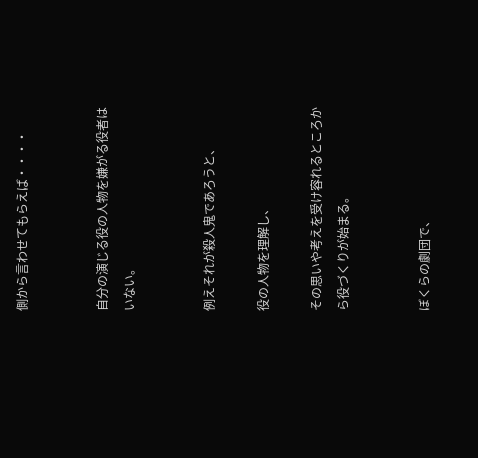側から言わせてもらえば・・・・


自分の演じる役の人物を嫌がる役者はいない。


例えそれが殺人鬼であろうと、

役の人物を理解し、

その思いや考えを受け容れるところから役づくりが始まる。


ぼくらの劇団で、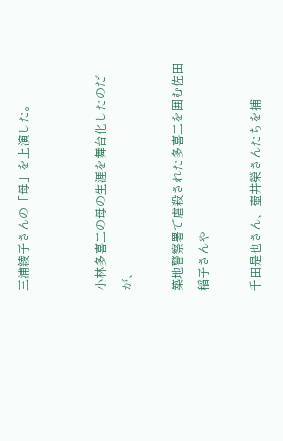三浦綾子さんの「母」を上演した。


小林多喜二の母の生涯を舞台化したのだが、

築地警察署で虐殺された多喜二を囲む佐田稲子さんや

千田是也さん、壺井榮さんたちを捕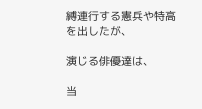縛連行する憲兵や特高を出したが、

演じる俳優達は、

当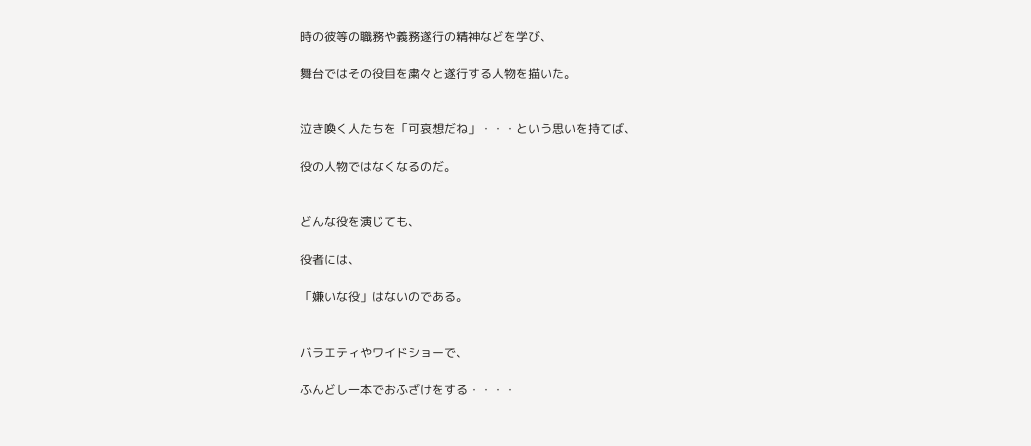時の彼等の職務や義務遂行の精神などを学び、

舞台ではその役目を粛々と遂行する人物を描いた。


泣き喚く人たちを「可哀想だね」・・・という思いを持てば、

役の人物ではなくなるのだ。


どんな役を演じても、

役者には、

「嫌いな役」はないのである。


バラエティやワイドショーで、

ふんどし一本でおふざけをする・・・・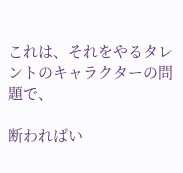これは、それをやるタレントのキャラクターの問題で、

断わればい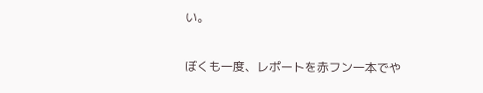い。

ぼくも一度、レポートを赤フン一本でや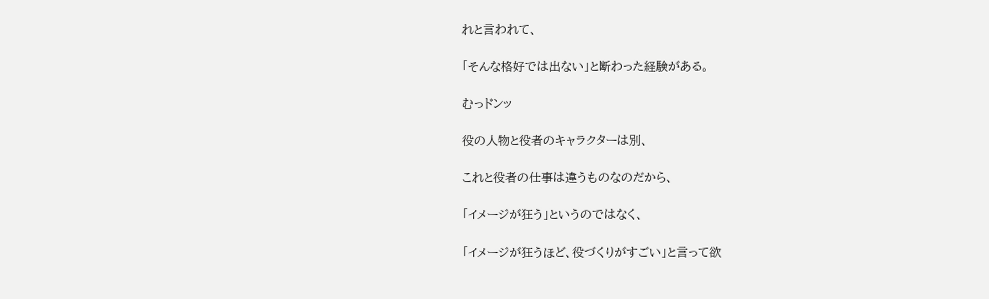れと言われて、

「そんな格好では出ない」と断わった経験がある。

むっドンッ

役の人物と役者のキャラクターは別、

これと役者の仕事は違うものなのだから、

「イメージが狂う」というのではなく、

「イメージが狂うほど、役づくりがすごい」と言って欲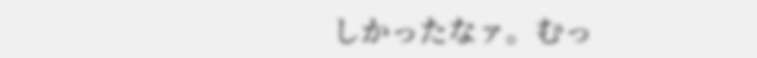しかったなァ。むっ